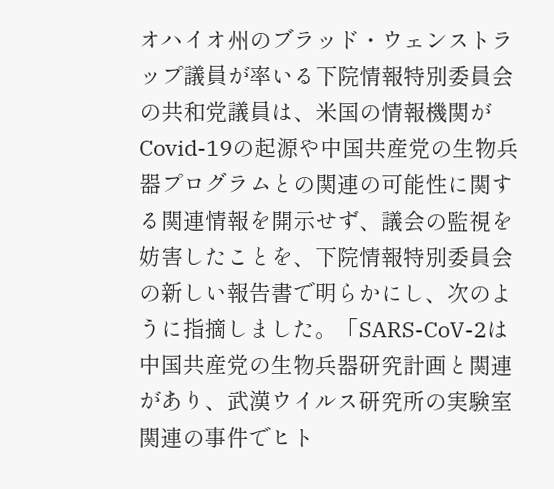オハイオ州のブラッド・ウェンストラップ議員が率いる下院情報特別委員会の共和党議員は、米国の情報機関がCovid-19の起源や中国共産党の生物兵器プログラムとの関連の可能性に関する関連情報を開示せず、議会の監視を妨害したことを、下院情報特別委員会の新しい報告書で明らかにし、次のように指摘しました。「SARS-CoV-2は中国共産党の生物兵器研究計画と関連があり、武漢ウイルス研究所の実験室関連の事件でヒト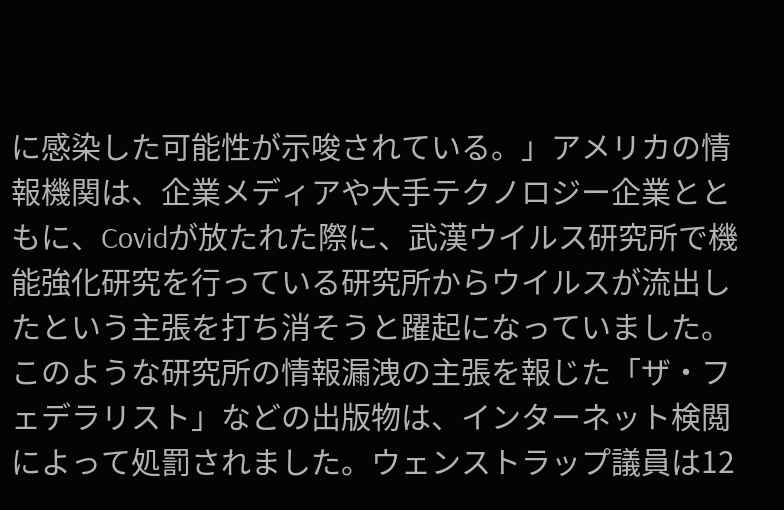に感染した可能性が示唆されている。」アメリカの情報機関は、企業メディアや大手テクノロジー企業とともに、Covidが放たれた際に、武漢ウイルス研究所で機能強化研究を行っている研究所からウイルスが流出したという主張を打ち消そうと躍起になっていました。 このような研究所の情報漏洩の主張を報じた「ザ・フェデラリスト」などの出版物は、インターネット検閲によって処罰されました。ウェンストラップ議員は12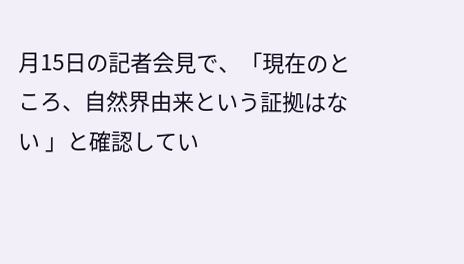月15日の記者会見で、「現在のところ、自然界由来という証拠はない 」と確認してい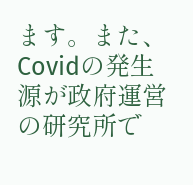ます。また、Covidの発生源が政府運営の研究所で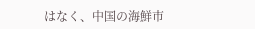はなく、中国の海鮮市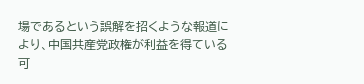場であるという誤解を招くような報道により、中国共産党政権が利益を得ている可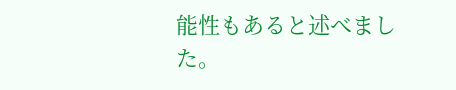能性もあると述べました。